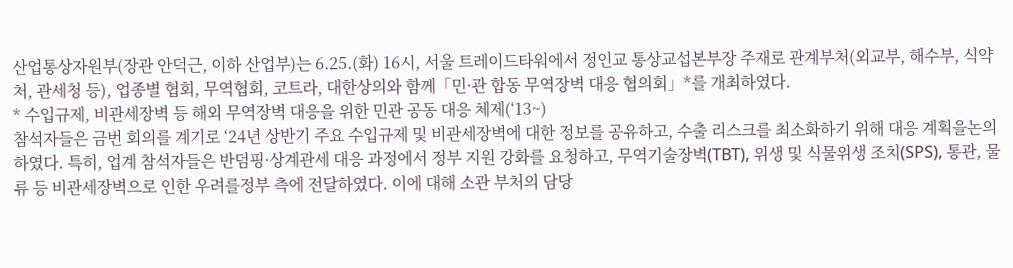산업통상자원부(장관 안덕근, 이하 산업부)는 6.25.(화) 16시, 서울 트레이드타워에서 정인교 통상교섭본부장 주재로 관계부처(외교부, 해수부, 식약처, 관세청 등), 업종별 협회, 무역협회, 코트라, 대한상의와 함께「민·관 합동 무역장벽 대응 협의회」*를 개최하였다.
* 수입규제, 비관세장벽 등 해외 무역장벽 대응을 위한 민관 공동 대응 체제(‘13~)
참석자들은 금번 회의를 계기로 ‘24년 상반기 주요 수입규제 및 비관세장벽에 대한 정보를 공유하고, 수출 리스크를 최소화하기 위해 대응 계획을논의하였다. 특히, 업계 참석자들은 반덤핑·상계관세 대응 과정에서 정부 지원 강화를 요청하고, 무역기술장벽(TBT), 위생 및 식물위생 조치(SPS), 통관, 물류 등 비관세장벽으로 인한 우려를정부 측에 전달하였다. 이에 대해 소관 부처의 담당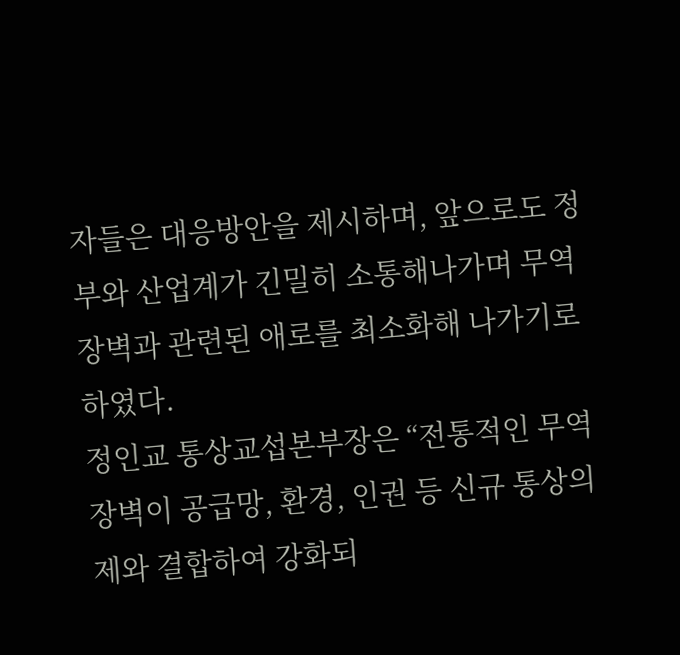자들은 대응방안을 제시하며, 앞으로도 정부와 산업계가 긴밀히 소통해나가며 무역장벽과 관련된 애로를 최소화해 나가기로 하였다.
정인교 통상교섭본부장은 “전통적인 무역장벽이 공급망, 환경, 인권 등 신규 통상의제와 결합하여 강화되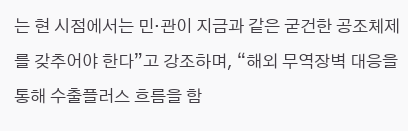는 현 시점에서는 민·관이 지금과 같은 굳건한 공조체제를 갖추어야 한다”고 강조하며, “해외 무역장벽 대응을 통해 수출플러스 흐름을 함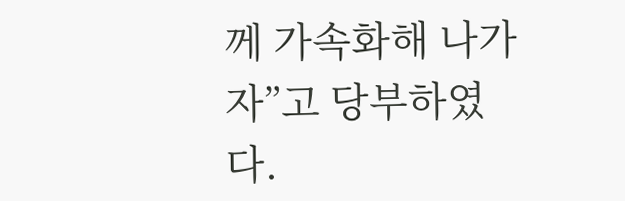께 가속화해 나가자”고 당부하였다.